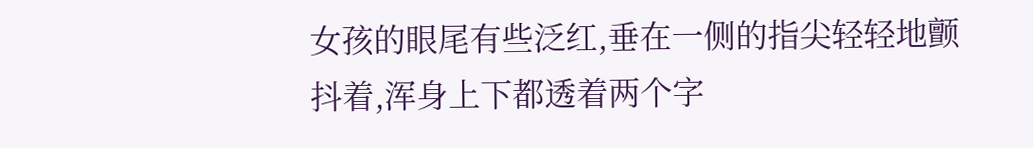女孩的眼尾有些泛红,垂在一侧的指尖轻轻地颤抖着,浑身上下都透着两个字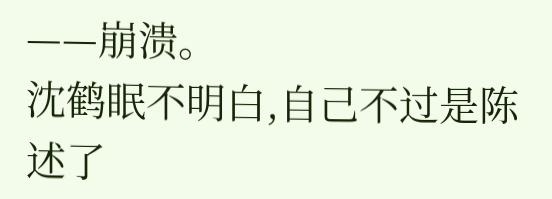——崩溃。
沈鹤眠不明白,自己不过是陈述了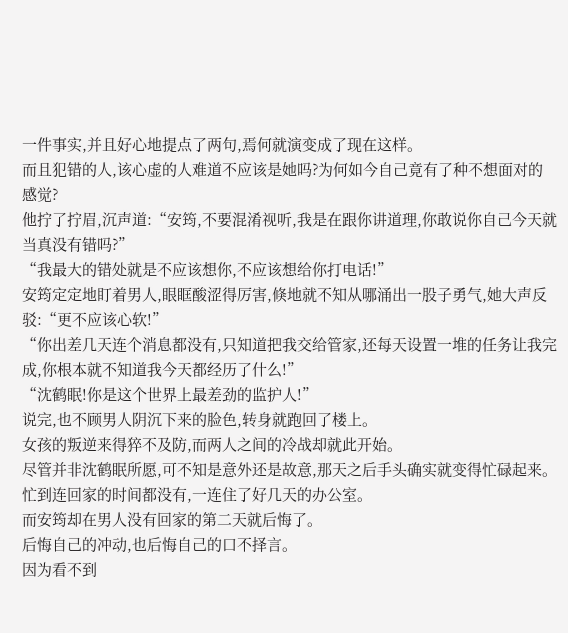一件事实,并且好心地提点了两句,焉何就演变成了现在这样。
而且犯错的人,该心虚的人难道不应该是她吗?为何如今自己竟有了种不想面对的感觉?
他拧了拧眉,沉声道:“安筠,不要混淆视听,我是在跟你讲道理,你敢说你自己今天就当真没有错吗?”
“我最大的错处就是不应该想你,不应该想给你打电话!”
安筠定定地盯着男人,眼眶酸涩得厉害,倏地就不知从哪涌出一股子勇气,她大声反驳:“更不应该心软!”
“你出差几天连个消息都没有,只知道把我交给管家,还每天设置一堆的任务让我完成,你根本就不知道我今天都经历了什么!”
“沈鹤眠!你是这个世界上最差劲的监护人!”
说完,也不顾男人阴沉下来的脸色,转身就跑回了楼上。
女孩的叛逆来得猝不及防,而两人之间的冷战却就此开始。
尽管并非沈鹤眠所愿,可不知是意外还是故意,那天之后手头确实就变得忙碌起来。
忙到连回家的时间都没有,一连住了好几天的办公室。
而安筠却在男人没有回家的第二天就后悔了。
后悔自己的冲动,也后悔自己的口不择言。
因为看不到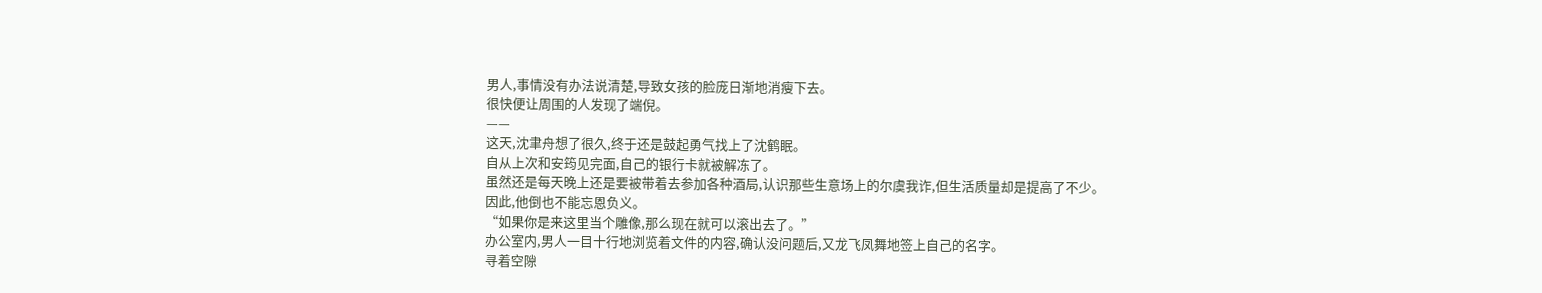男人,事情没有办法说清楚,导致女孩的脸庞日渐地消瘦下去。
很快便让周围的人发现了端倪。
——
这天,沈聿舟想了很久,终于还是鼓起勇气找上了沈鹤眠。
自从上次和安筠见完面,自己的银行卡就被解冻了。
虽然还是每天晚上还是要被带着去参加各种酒局,认识那些生意场上的尔虞我诈,但生活质量却是提高了不少。
因此,他倒也不能忘恩负义。
“如果你是来这里当个雕像,那么现在就可以滚出去了。”
办公室内,男人一目十行地浏览着文件的内容,确认没问题后,又龙飞凤舞地签上自己的名字。
寻着空隙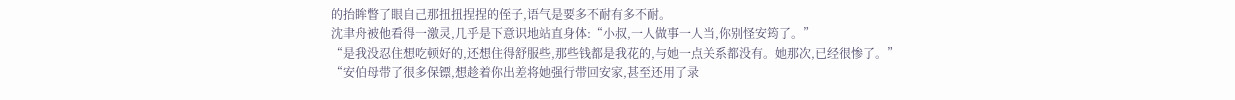的抬眸瞥了眼自己那扭扭捏捏的侄子,语气是要多不耐有多不耐。
沈聿舟被他看得一激灵,几乎是下意识地站直身体:“小叔,一人做事一人当,你别怪安筠了。”
“是我没忍住想吃顿好的,还想住得舒服些,那些钱都是我花的,与她一点关系都没有。她那次,已经很惨了。”
“安伯母带了很多保镖,想趁着你出差将她强行带回安家,甚至还用了录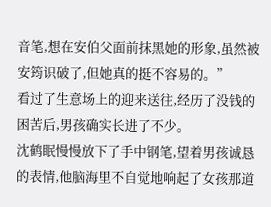音笔,想在安伯父面前抹黑她的形象,虽然被安筠识破了,但她真的挺不容易的。”
看过了生意场上的迎来送往,经历了没钱的困苦后,男孩确实长进了不少。
沈鹤眠慢慢放下了手中钢笔,望着男孩诚恳的表情,他脑海里不自觉地响起了女孩那道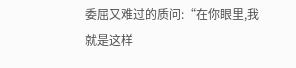委屈又难过的质问:“在你眼里,我就是这样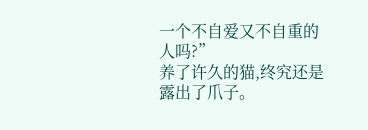一个不自爱又不自重的人吗?”
养了许久的猫,终究还是露出了爪子。